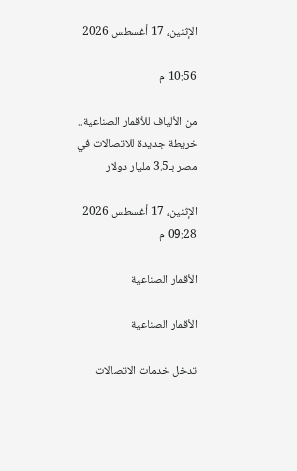الإثنين، 17 أغسطس 2026

10:56 م

من الألياف للأقمار الصناعية.. خريطة جديدة للاتصالات في مصر بـ3.5 مليار دولار

الإثنين، 17 أغسطس 2026 09:28 م

الأقمار الصناعية

الأقمار الصناعية

تدخل خدمات الاتصالات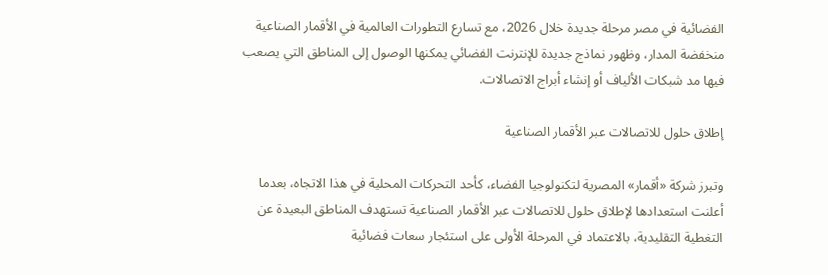الفضائية في مصر مرحلة جديدة خلال 2026، مع تسارع التطورات العالمية في الأقمار الصناعية منخفضة المدار، وظهور نماذج جديدة للإنترنت الفضائي يمكنها الوصول إلى المناطق التي يصعب فيها مد شبكات الألياف أو إنشاء أبراج الاتصالات.

إطلاق حلول للاتصالات عبر الأقمار الصناعية

وتبرز شركة «أقمار» المصرية لتكنولوجيا الفضاء، كأحد التحركات المحلية في هذا الاتجاه، بعدما أعلنت استعدادها لإطلاق حلول للاتصالات عبر الأقمار الصناعية تستهدف المناطق البعيدة عن التغطية التقليدية، بالاعتماد في المرحلة الأولى على استئجار سعات فضائية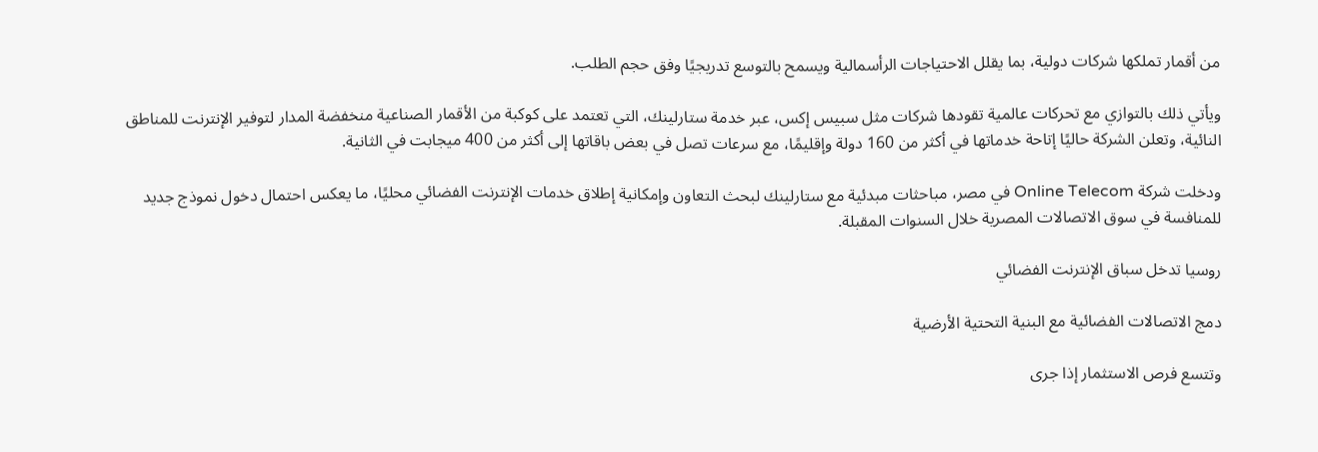من أقمار تملكها شركات دولية، بما يقلل الاحتياجات الرأسمالية ويسمح بالتوسع تدريجيًا وفق حجم الطلب.

ويأتي ذلك بالتوازي مع تحركات عالمية تقودها شركات مثل سبيس إكس، عبر خدمة ستارلينك، التي تعتمد على كوكبة من الأقمار الصناعية منخفضة المدار لتوفير الإنترنت للمناطق النائية، وتعلن الشركة حاليًا إتاحة خدماتها في أكثر من 160 دولة وإقليمًا، مع سرعات تصل في بعض باقاتها إلى أكثر من 400 ميجابت في الثانية.

ودخلت شركة Online Telecom في مصر، مباحثات مبدئية مع ستارلينك لبحث التعاون وإمكانية إطلاق خدمات الإنترنت الفضائي محليًا، ما يعكس احتمال دخول نموذج جديد للمنافسة في سوق الاتصالات المصرية خلال السنوات المقبلة.

روسيا تدخل سباق الإنترنت الفضائي

دمج الاتصالات الفضائية مع البنية التحتية الأرضية

وتتسع فرص الاستثمار إذا جرى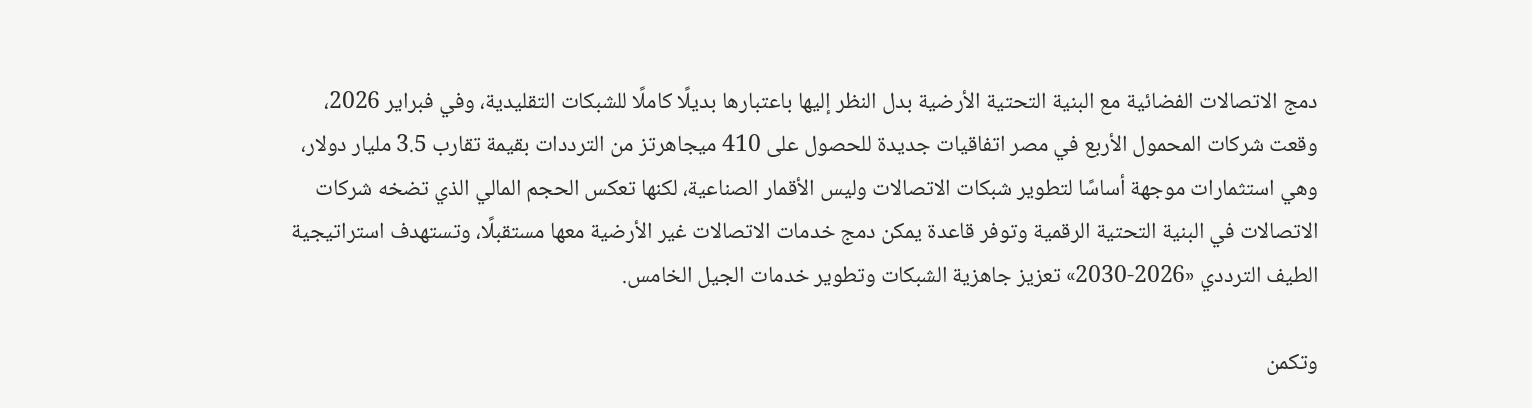دمج الاتصالات الفضائية مع البنية التحتية الأرضية بدل النظر إليها باعتبارها بديلًا كاملًا للشبكات التقليدية، وفي فبراير 2026، وقعت شركات المحمول الأربع في مصر اتفاقيات جديدة للحصول على 410 ميجاهرتز من الترددات بقيمة تقارب 3.5 مليار دولار، وهي استثمارات موجهة أساسًا لتطوير شبكات الاتصالات وليس الأقمار الصناعية، لكنها تعكس الحجم المالي الذي تضخه شركات الاتصالات في البنية التحتية الرقمية وتوفر قاعدة يمكن دمج خدمات الاتصالات غير الأرضية معها مستقبلًا، وتستهدف استراتيجية الطيف الترددي «2026-2030» تعزيز جاهزية الشبكات وتطوير خدمات الجيل الخامس.

وتكمن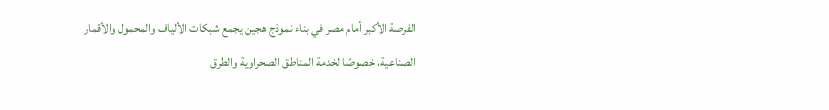الفرصة الأكبر أمام مصر في بناء نموذج هجين يجمع شبكات الألياف والمحمول والأقمار الصناعية، خصوصًا لخدمة المناطق الصحراوية والطرق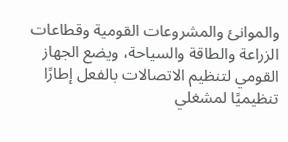والموانئ والمشروعات القومية وقطاعات الزراعة والطاقة والسياحة، ويضع الجهاز القومي لتنظيم الاتصالات بالفعل إطارًا تنظيميًا لمشغلي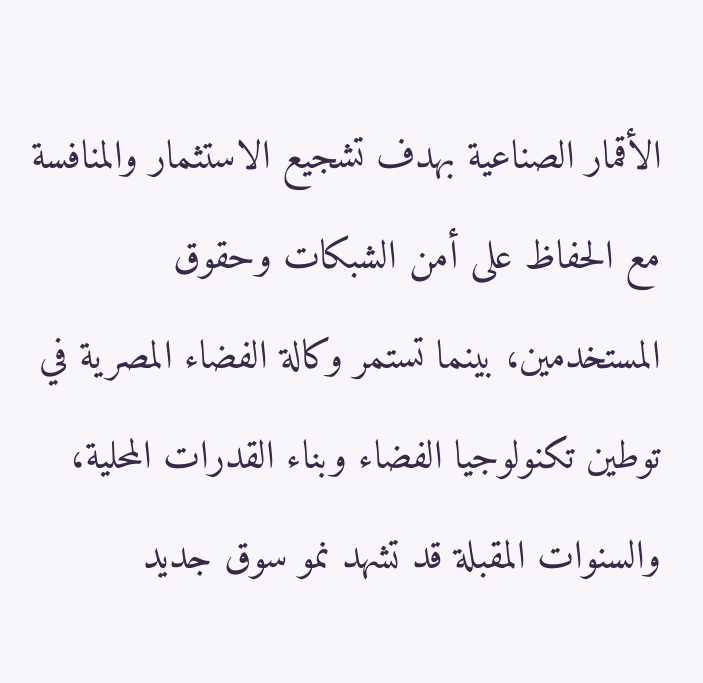الأقمار الصناعية بهدف تشجيع الاستثمار والمنافسة مع الحفاظ على أمن الشبكات وحقوق المستخدمين، بينما تستمر وكالة الفضاء المصرية في توطين تكنولوجيا الفضاء وبناء القدرات المحلية، والسنوات المقبلة قد تشهد نمو سوق جديد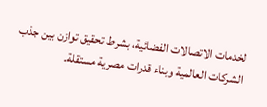لخدمات الاتصالات الفضائية، بشرط تحقيق توازن بين جذب الشركات العالمية وبناء قدرات مصرية مستقلة.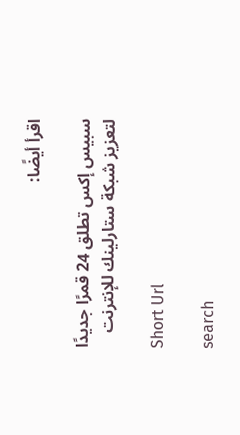اقرأ أيضًا:

سبيس إكس تطلق 24 قمرًا جديدًا لتعزيز شبكة ستارلينك للإنترنت

Short Url

search